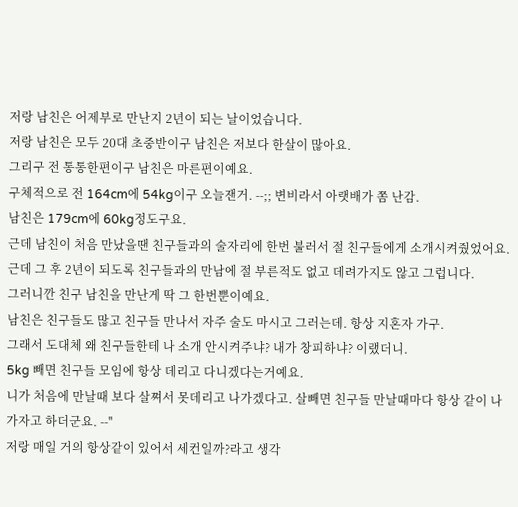저랑 남친은 어제부로 만난지 2년이 되는 날이었습니다.
저랑 남친은 모두 20대 초중반이구 남친은 저보다 한살이 많아요.
그리구 전 통통한편이구 남친은 마른편이예요.
구체적으로 전 164cm에 54kg이구 오늘잰거. --;; 변비라서 아랫배가 쫌 난감.
남친은 179cm에 60kg정도구요.
근데 남친이 처음 만났을땐 친구들과의 술자리에 한번 불러서 절 친구들에게 소개시켜줬었어요.
근데 그 후 2년이 되도록 친구들과의 만남에 절 부른적도 없고 데려가지도 않고 그럽니다.
그러니깐 친구 남친을 만난게 딱 그 한번뿐이예요.
남친은 친구들도 많고 친구들 만나서 자주 술도 마시고 그러는데. 항상 지혼자 가구.
그래서 도대체 왜 친구들한테 나 소개 안시켜주냐? 내가 창피하냐? 이랬더니.
5kg 빼면 친구들 모임에 항상 데리고 다니겠다는거예요.
니가 처음에 만날때 보다 살쪄서 못데리고 나가겠다고. 살빼면 친구들 만날때마다 항상 같이 나가자고 하더군요. --''
저랑 매일 거의 항상같이 있어서 세컨일까?라고 생각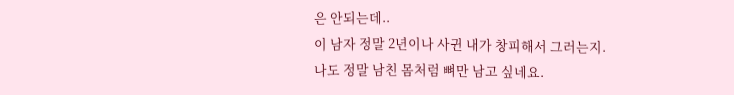은 안되는데..
이 남자 정말 2년이나 사귄 내가 창피해서 그러는지.
나도 정말 남친 몸처럼 뼈만 남고 싶네요.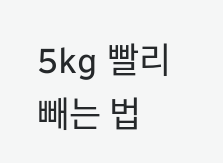5kg 빨리 빼는 법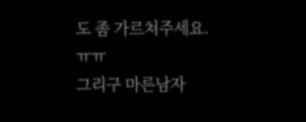도 좀 가르쳐주세요.ㅠㅠ
그리구 마른남자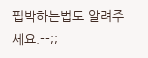핍박하는법도 알려주세요.--;;